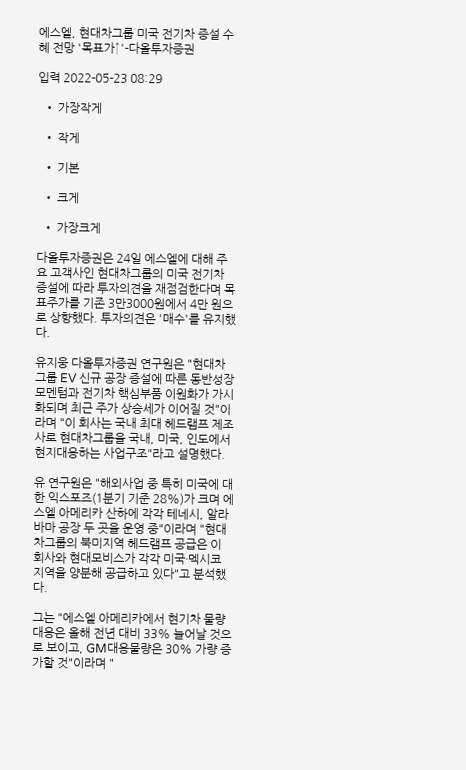에스엘, 현대차그룹 미국 전기차 증설 수혜 전망 '목표가↑'-다올투자증권

입력 2022-05-23 08:29

  • 가장작게

  • 작게

  • 기본

  • 크게

  • 가장크게

다올투자증권은 24일 에스엘에 대해 주요 고객사인 현대차그룹의 미국 전기차 증설에 따라 투자의견을 재점검한다며 목표주가를 기존 3만3000원에서 4만 원으로 상향했다. 투자의견은 '매수'를 유지했다.

유지웅 다올투자증권 연구원은 "현대차그룹 EV 신규 공장 증설에 따른 동반성장 모멘텀과 전기차 핵심부품 이원화가 가시화되며 최근 주가 상승세가 이어질 것"이라며 "이 회사는 국내 최대 헤드램프 제조사로 현대차그룹을 국내, 미국, 인도에서 현지대응하는 사업구조"라고 설명했다.

유 연구원은 "해외사업 중 특히 미국에 대한 익스포즈(1분기 기준 28%)가 크며 에스엘 아메리카 산하에 각각 테네시, 알라바마 공장 두 곳을 운영 중"이라며 "현대차그룹의 북미지역 헤드램프 공급은 이 회사와 현대모비스가 각각 미국·멕시코 지역을 양분해 공급하고 있다"고 분석했다.

그는 "에스엘 아메리카에서 현기차 물량 대응은 올해 전년 대비 33% 늘어날 것으로 보이고, GM대응물량은 30% 가량 증가할 것"이라며 "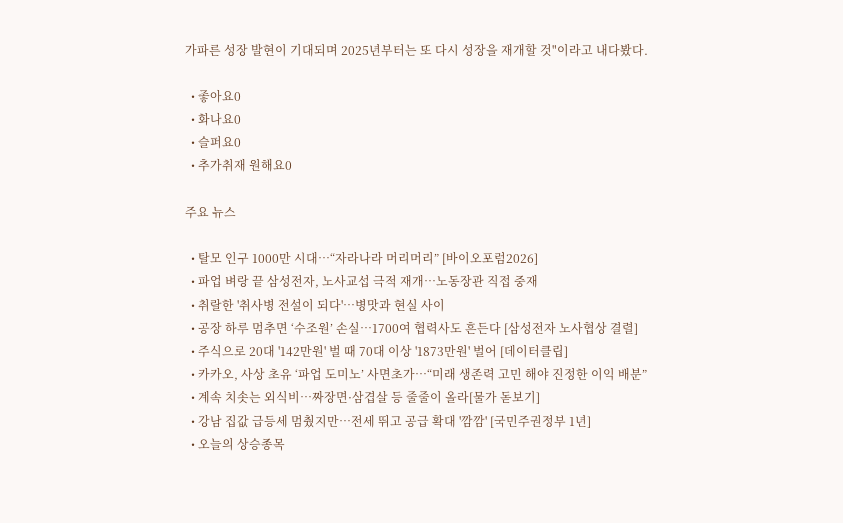가파른 성장 발현이 기대되며 2025년부터는 또 다시 성장을 재개할 것"이라고 내다봤다.

  • 좋아요0
  • 화나요0
  • 슬퍼요0
  • 추가취재 원해요0

주요 뉴스

  • 탈모 인구 1000만 시대…“자라나라 머리머리” [바이오포럼2026]
  • 파업 벼랑 끝 삼성전자, 노사교섭 극적 재개⋯노동장관 직접 중재
  • 취랄한 '취사병 전설이 되다'…병맛과 현실 사이
  • 공장 하루 멈추면 ‘수조원’ 손실…1700여 협력사도 흔든다 [삼성전자 노사협상 결렬]
  • 주식으로 20대 '142만원' 벌 때 70대 이상 '1873만원' 벌어 [데이터클립]
  • 카카오, 사상 초유 ‘파업 도미노’ 사면초가…“미래 생존력 고민 해야 진정한 이익 배분”
  • 계속 치솟는 외식비…짜장면·삼겹살 등 줄줄이 올라[물가 돋보기]
  • 강남 집값 급등세 멈췄지만⋯전세 뛰고 공급 확대 '깜깜' [국민주권정부 1년]
  • 오늘의 상승종목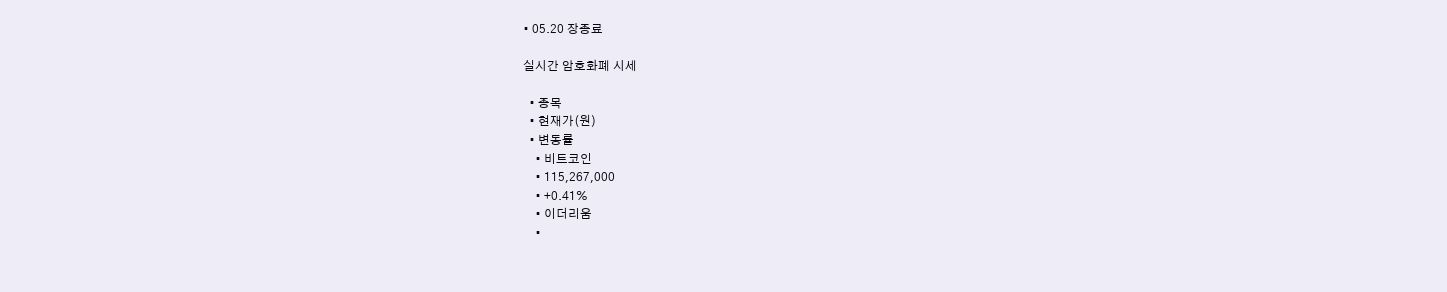• 05.20 장종료

실시간 암호화폐 시세

  • 종목
  • 현재가(원)
  • 변동률
    • 비트코인
    • 115,267,000
    • +0.41%
    • 이더리움
    •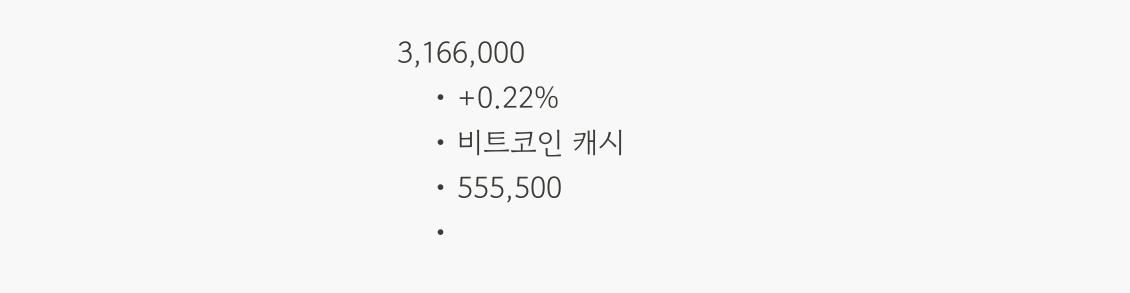3,166,000
    • +0.22%
    • 비트코인 캐시
    • 555,500
    •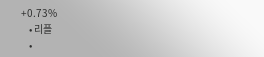+0.73%
    • 리플
    •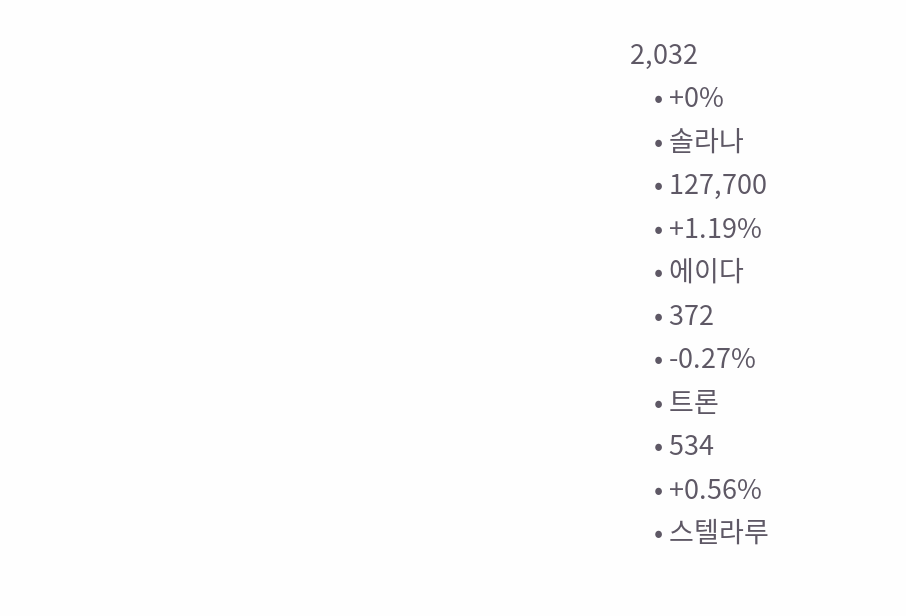2,032
    • +0%
    • 솔라나
    • 127,700
    • +1.19%
    • 에이다
    • 372
    • -0.27%
    • 트론
    • 534
    • +0.56%
    • 스텔라루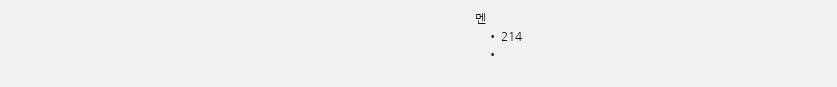멘
    • 214
    •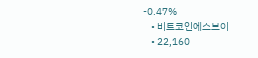-0.47%
    • 비트코인에스브이
    • 22,160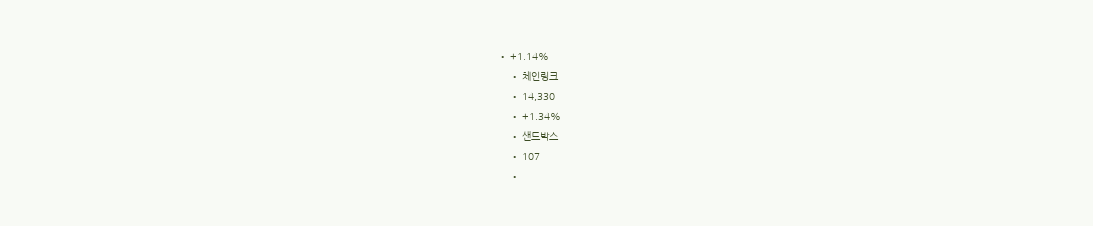• +1.14%
    • 체인링크
    • 14,330
    • +1.34%
    • 샌드박스
    • 107
    •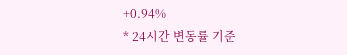+0.94%
* 24시간 변동률 기준